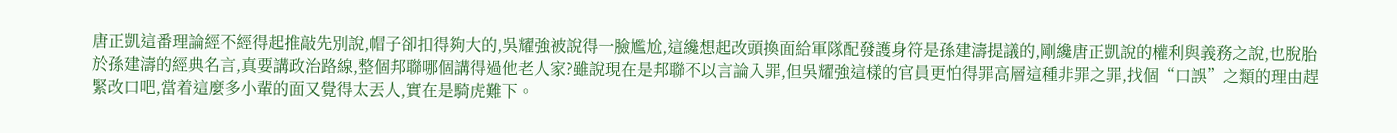唐正凱這番理論經不經得起推敲先別說,帽子卻扣得夠大的,吳耀強被說得一臉尷尬,這纔想起改頭換面給軍隊配發護身符是孫建濤提議的,剛纔唐正凱說的權利與義務之說,也脫胎於孫建濤的經典名言,真要講政治路線,整個邦聯哪個講得過他老人家?雖說現在是邦聯不以言論入罪,但吳耀強這樣的官員更怕得罪高層這種非罪之罪,找個“口誤”之類的理由趕緊改口吧,當着這麼多小輩的面又覺得太丟人,實在是騎虎難下。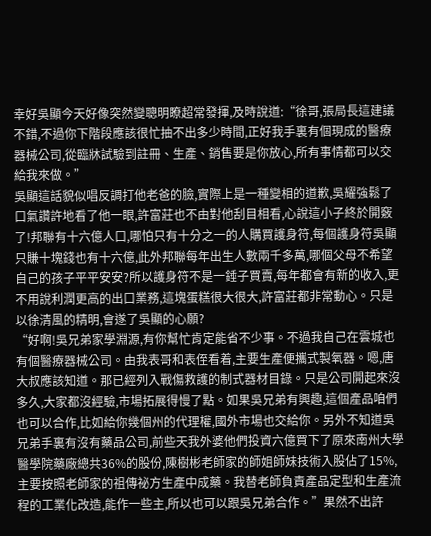幸好吳顯今天好像突然變聰明瞭超常發揮,及時說道:“徐哥,張局長這建議不錯,不過你下階段應該很忙抽不出多少時間,正好我手裏有個現成的醫療器械公司,從臨牀試驗到註冊、生產、銷售要是你放心,所有事情都可以交給我來做。”
吳顯這話貌似唱反調打他老爸的臉,實際上是一種變相的道歉,吳耀強鬆了口氣讚許地看了他一眼,許富莊也不由對他刮目相看,心說這小子終於開竅了!邦聯有十六億人口,哪怕只有十分之一的人購買護身符,每個護身符吳顯只賺十塊錢也有十六億,此外邦聯每年出生人數兩千多萬,哪個父母不希望自己的孩子平平安安?所以護身符不是一錘子買賣,每年都會有新的收入,更不用說利潤更高的出口業務,這塊蛋糕很大很大,許富莊都非常動心。只是以徐清風的精明,會遂了吳顯的心願?
“好啊!吳兄弟家學淵源,有你幫忙肯定能省不少事。不過我自己在雲城也有個醫療器械公司。由我表哥和表侄看着,主要生產便攜式製氧器。嗯,唐大叔應該知道。那已經列入戰傷救護的制式器材目錄。只是公司開起來沒多久,大家都沒經驗,市場拓展得慢了點。如果吳兄弟有興趣,這個產品咱們也可以合作,比如給你幾個州的代理權,國外市場也交給你。另外不知道吳兄弟手裏有沒有藥品公司,前些天我外婆他們投資六億買下了原來南州大學醫學院藥廠總共36%的股份,陳樹彬老師家的師姐師妹技術入股佔了15%,主要按照老師家的祖傳祕方生產中成藥。我替老師負責產品定型和生產流程的工業化改造,能作一些主,所以也可以跟吳兄弟合作。”果然不出許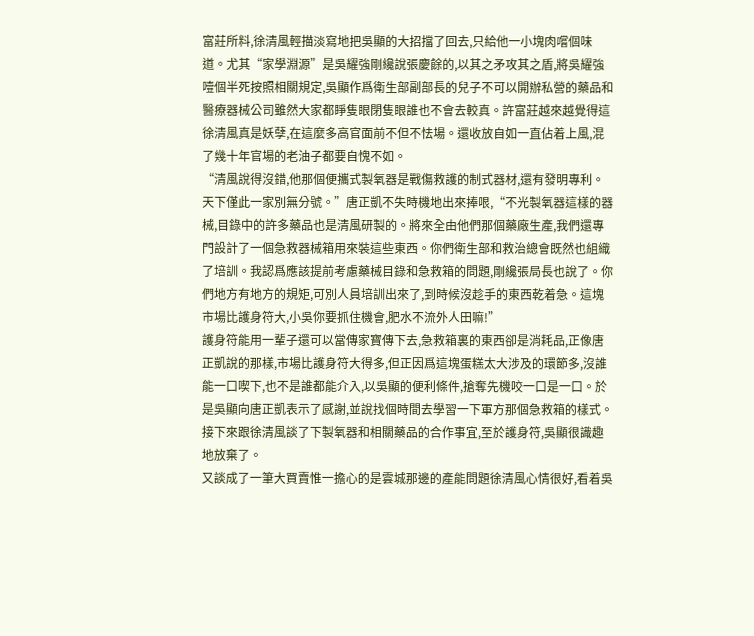富莊所料,徐清風輕描淡寫地把吳顯的大招擋了回去,只給他一小塊肉嚐個味道。尤其“家學淵源”是吳耀強剛纔說張慶餘的,以其之矛攻其之盾,將吳耀強噎個半死按照相關規定,吳顯作爲衛生部副部長的兒子不可以開辦私營的藥品和醫療器械公司雖然大家都睜隻眼閉隻眼誰也不會去較真。許富莊越來越覺得這徐清風真是妖孽,在這麼多高官面前不但不怯場。還收放自如一直佔着上風,混了幾十年官場的老油子都要自愧不如。
“清風說得沒錯,他那個便攜式製氧器是戰傷救護的制式器材,還有發明專利。天下僅此一家別無分號。”唐正凱不失時機地出來捧哏,“不光製氧器這樣的器械,目錄中的許多藥品也是清風研製的。將來全由他們那個藥廠生產,我們還專門設計了一個急救器械箱用來裝這些東西。你們衛生部和救治總會既然也組織了培訓。我認爲應該提前考慮藥械目錄和急救箱的問題,剛纔張局長也說了。你們地方有地方的規矩,可別人員培訓出來了,到時候沒趁手的東西乾着急。這塊市場比護身符大,小吳你要抓住機會,肥水不流外人田嘛!”
護身符能用一輩子還可以當傳家寶傳下去,急救箱裏的東西卻是消耗品,正像唐正凱說的那樣,市場比護身符大得多,但正因爲這塊蛋糕太大涉及的環節多,沒誰能一口喫下,也不是誰都能介入,以吳顯的便利條件,搶奪先機咬一口是一口。於是吳顯向唐正凱表示了感謝,並說找個時間去學習一下軍方那個急救箱的樣式。接下來跟徐清風談了下製氧器和相關藥品的合作事宜,至於護身符,吳顯很識趣地放棄了。
又談成了一筆大買賣惟一擔心的是雲城那邊的產能問題徐清風心情很好,看着吳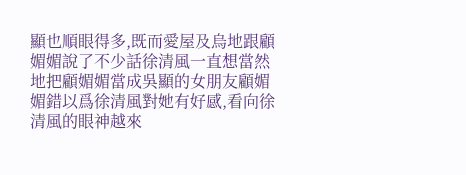顯也順眼得多,既而愛屋及烏地跟顧媚媚說了不少話徐清風一直想當然地把顧媚媚當成吳顯的女朋友顧媚媚錯以爲徐清風對她有好感,看向徐清風的眼神越來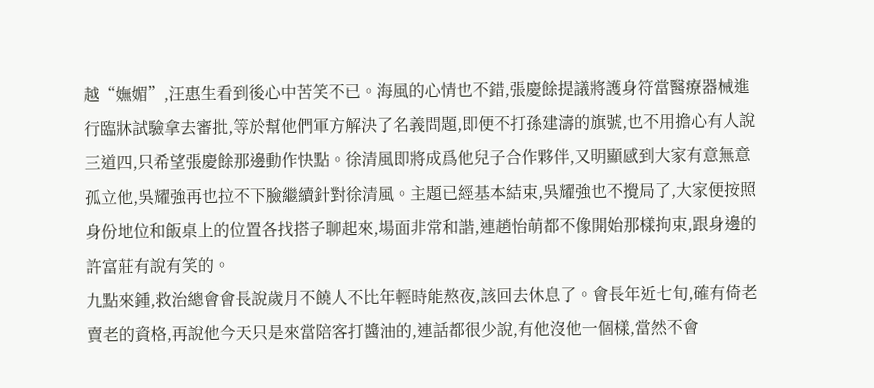越“嫵媚”,汪惠生看到後心中苦笑不已。海風的心情也不錯,張慶餘提議將護身符當醫療器械進行臨牀試驗拿去審批,等於幫他們軍方解決了名義問題,即便不打孫建濤的旗號,也不用擔心有人說三道四,只希望張慶餘那邊動作快點。徐清風即將成爲他兒子合作夥伴,又明顯感到大家有意無意孤立他,吳耀強再也拉不下臉繼續針對徐清風。主題已經基本結束,吳耀強也不攪局了,大家便按照身份地位和飯桌上的位置各找搭子聊起來,場面非常和諧,連趙怡萌都不像開始那樣拘束,跟身邊的許富莊有說有笑的。
九點來鍾,救治總會會長說歲月不饒人不比年輕時能熬夜,該回去休息了。會長年近七旬,確有倚老賣老的資格,再說他今天只是來當陪客打醬油的,連話都很少說,有他沒他一個樣,當然不會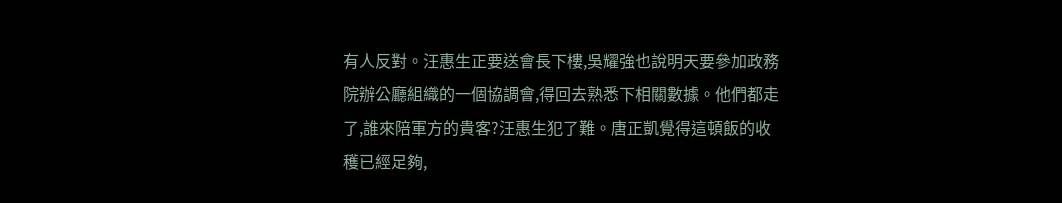有人反對。汪惠生正要送會長下樓,吳耀強也說明天要參加政務院辦公廳組織的一個協調會,得回去熟悉下相關數據。他們都走了,誰來陪軍方的貴客?汪惠生犯了難。唐正凱覺得這頓飯的收穫已經足夠,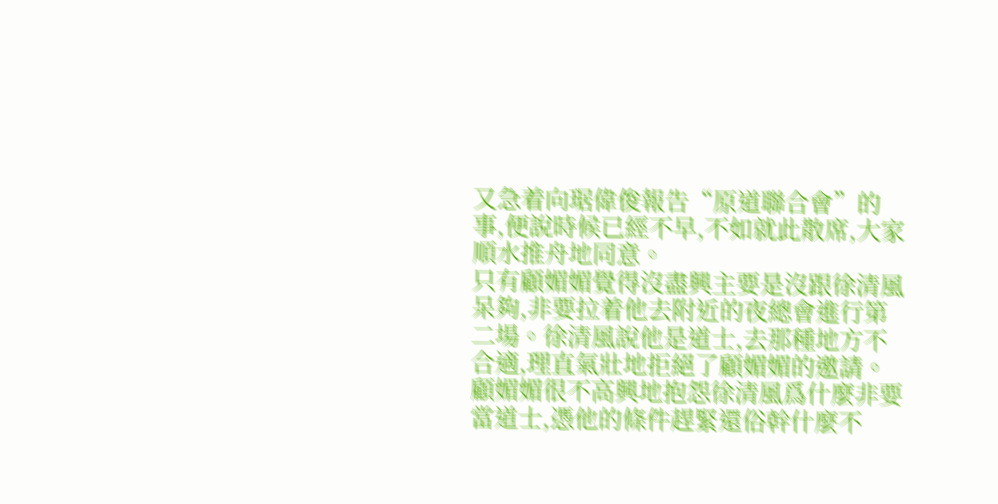又急着向琚偉俊報告“原道聯合會”的事,便說時候已經不早,不如就此散席,大家順水推舟地同意。
只有顧媚媚覺得沒盡興主要是沒跟徐清風呆夠,非要拉着他去附近的夜總會進行第二場。徐清風說他是道士,去那種地方不合適,理直氣壯地拒絕了顧媚媚的邀請。顧媚媚很不高興地抱怨徐清風爲什麼非要當道士,憑他的條件趕緊還俗幹什麼不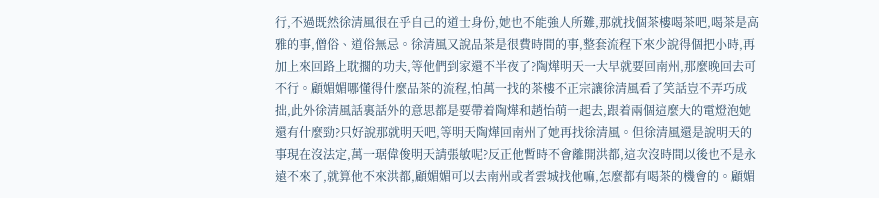行,不過既然徐清風很在乎自己的道士身份,她也不能強人所難,那就找個茶樓喝茶吧,喝茶是高雅的事,僧俗、道俗無忌。徐清風又說品茶是很費時間的事,整套流程下來少說得個把小時,再加上來回路上耽擱的功夫,等他們到家還不半夜了?陶燁明天一大早就要回南州,那麼晚回去可不行。顧媚媚哪懂得什麼品茶的流程,怕萬一找的茶樓不正宗讓徐清風看了笑話豈不弄巧成拙,此外徐清風話裏話外的意思都是要帶着陶燁和趙怡萌一起去,跟着兩個這麼大的電燈泡她還有什麼勁?只好說那就明天吧,等明天陶燁回南州了她再找徐清風。但徐清風還是說明天的事現在沒法定,萬一琚偉俊明天請張敏呢?反正他暫時不會離開洪都,這次沒時間以後也不是永遠不來了,就算他不來洪都,顧媚媚可以去南州或者雲城找他嘛,怎麼都有喝茶的機會的。顧媚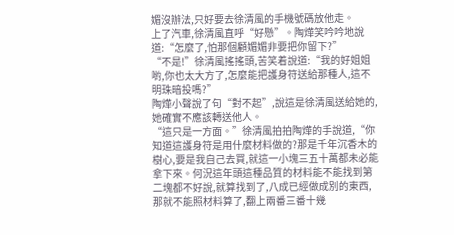媚沒辦法,只好要去徐清風的手機號碼放他走。
上了汽車,徐清風直呼“好懸”。陶燁笑吟吟地說道:“怎麼了,怕那個顧媚媚非要把你留下?”
“不是!”徐清風搖搖頭,苦笑着說道:“我的好姐姐喲,你也太大方了,怎麼能把護身符送給那種人,這不明珠暗投嗎?”
陶燁小聲說了句“對不起”,說這是徐清風送給她的,她確實不應該轉送他人。
“這只是一方面。”徐清風拍拍陶燁的手說道,“你知道這護身符是用什麼材料做的?那是千年沉香木的樹心,要是我自己去買,就這一小塊三五十萬都未必能拿下來。何況這年頭這種品質的材料能不能找到第二塊都不好說,就算找到了,八成已經做成別的東西,那就不能照材料算了,翻上兩番三番十幾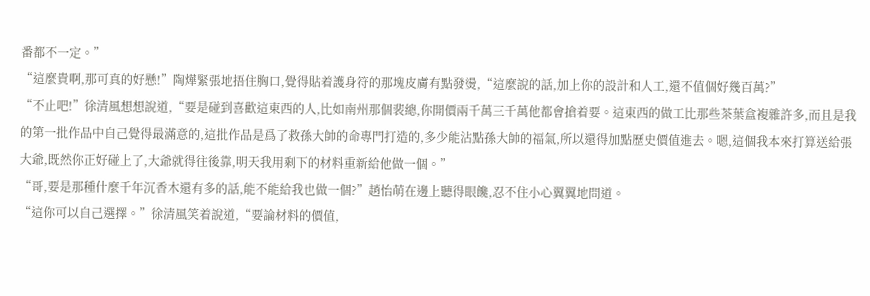番都不一定。”
“這麼貴啊,那可真的好懸!”陶燁緊張地捂住胸口,覺得貼着護身符的那塊皮膚有點發燙,“這麼說的話,加上你的設計和人工,還不值個好幾百萬?”
“不止吧!”徐清風想想說道,“要是碰到喜歡這東西的人,比如南州那個裴總,你開價兩千萬三千萬他都會搶着要。這東西的做工比那些茶葉盒複雜許多,而且是我的第一批作品中自己覺得最滿意的,這批作品是爲了救孫大帥的命專門打造的,多少能沾點孫大帥的福氣,所以還得加點歷史價值進去。嗯,這個我本來打算送給張大爺,既然你正好碰上了,大爺就得往後靠,明天我用剩下的材料重新給他做一個。”
“哥,要是那種什麼千年沉香木還有多的話,能不能給我也做一個?”趙怡萌在邊上聽得眼饞,忍不住小心翼翼地問道。
“這你可以自己選擇。”徐清風笑着說道,“要論材料的價值,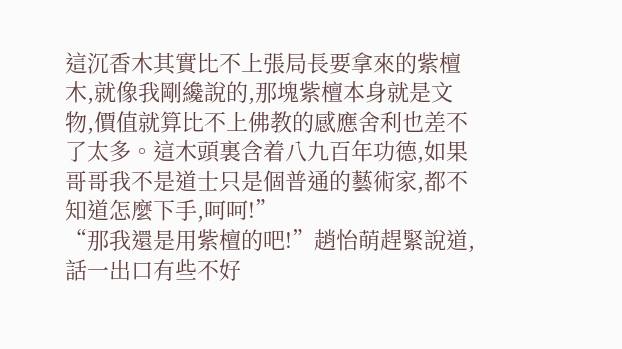這沉香木其實比不上張局長要拿來的紫檀木,就像我剛纔說的,那塊紫檀本身就是文物,價值就算比不上佛教的感應舍利也差不了太多。這木頭裏含着八九百年功德,如果哥哥我不是道士只是個普通的藝術家,都不知道怎麼下手,呵呵!”
“那我還是用紫檀的吧!”趙怡萌趕緊說道,話一出口有些不好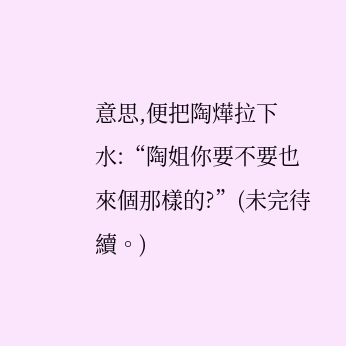意思,便把陶燁拉下水:“陶姐你要不要也來個那樣的?”(未完待續。)